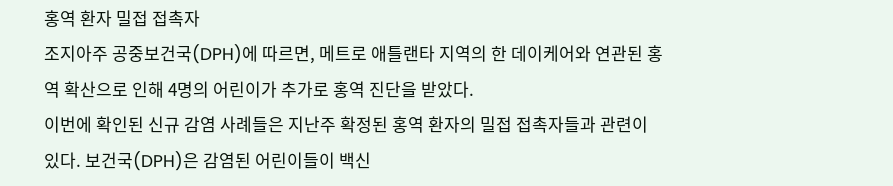홍역 환자 밀접 접촉자
조지아주 공중보건국(DPH)에 따르면, 메트로 애틀랜타 지역의 한 데이케어와 연관된 홍역 확산으로 인해 4명의 어린이가 추가로 홍역 진단을 받았다.
이번에 확인된 신규 감염 사례들은 지난주 확정된 홍역 환자의 밀접 접촉자들과 관련이 있다. 보건국(DPH)은 감염된 어린이들이 백신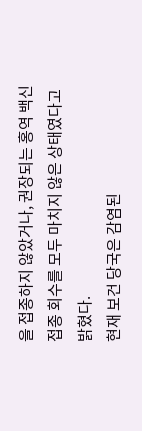을 접종하지 않았거나, 권장되는 홍역 백신 접종 회수를 모두 마치지 않은 상태였다고 밝혔다.
현재 보건 당국은 감염된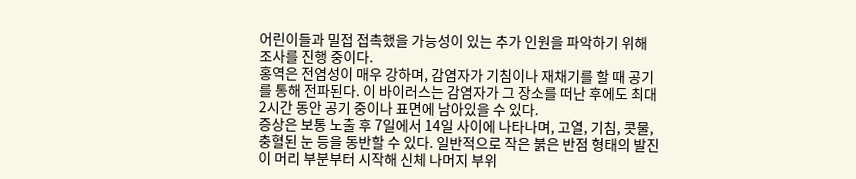어린이들과 밀접 접촉했을 가능성이 있는 추가 인원을 파악하기 위해 조사를 진행 중이다.
홍역은 전염성이 매우 강하며, 감염자가 기침이나 재채기를 할 때 공기를 통해 전파된다. 이 바이러스는 감염자가 그 장소를 떠난 후에도 최대 2시간 동안 공기 중이나 표면에 남아있을 수 있다.
증상은 보통 노출 후 7일에서 14일 사이에 나타나며, 고열, 기침, 콧물, 충혈된 눈 등을 동반할 수 있다. 일반적으로 작은 붉은 반점 형태의 발진이 머리 부분부터 시작해 신체 나머지 부위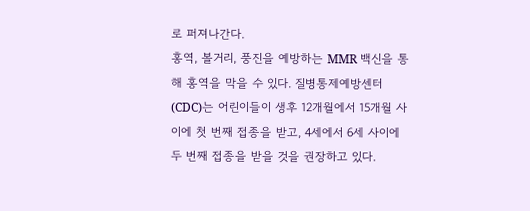로 퍼져나간다.
홍역, 볼거리, 풍진을 예방하는 MMR 백신을 통해 홍역을 막을 수 있다. 질병통제예방센터(CDC)는 어린이들이 생후 12개월에서 15개월 사이에 첫 번째 접종을 받고, 4세에서 6세 사이에 두 번째 접종을 받을 것을 권장하고 있다.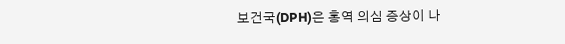보건국(DPH)은 홍역 의심 증상이 나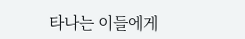타나는 이들에게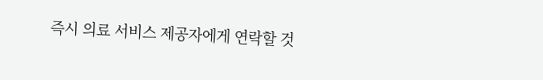즉시 의료 서비스 제공자에게 연락할 것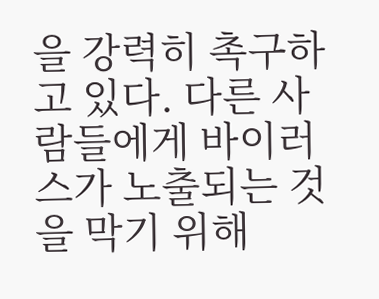을 강력히 촉구하고 있다. 다른 사람들에게 바이러스가 노출되는 것을 막기 위해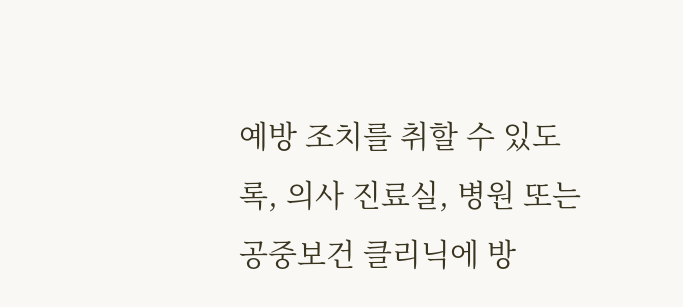예방 조치를 취할 수 있도록, 의사 진료실, 병원 또는 공중보건 클리닉에 방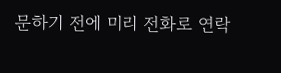문하기 전에 미리 전화로 연락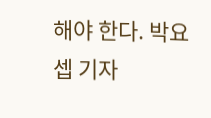해야 한다. 박요셉 기자